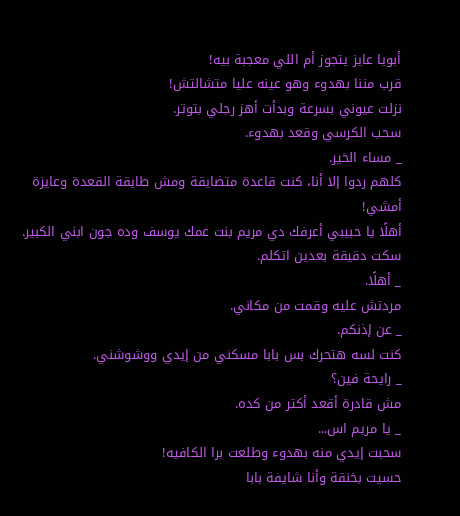أبويا عايز يتجوز أم اللي معجبة بيه!
قرب مننا بهدوء وهو عينه عليا متشالتش!
نزلت عيوني بسرعة وبدأت أهز رجلي بتوتر.
سحب الكرسي وقعد بهدوء.
_ مساء الخير.
كلهم ردوا إلا أنا، كنت قاعدة متضايقة ومش طايقة القعدة وعايزة أمشي!
أهلًا يا حبيبي أعرفك دي مريم بنت عمك يوسف وده جون ابني الكبير.
سكت دقيقة بعدين اتكلم.
_ أهلًا.
مردتش عليه وقمت من مكاني.
_ عن إذنكم.
كنت لسه هتحرك بس بابا مسكني من إيدي ووشوشني.
_ رايحة فين؟
مش قادرة أقعد أكتر من كده.
_ يا مريم اس...
سحبت إيدي منه بهدوء وطلعت برا الكافيه!
حسيت بخنقة وأنا شايفة بابا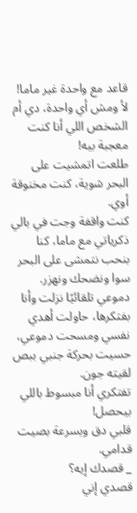قاعد مع واحدة غير ماما!
لأ ومش أي واحدة، دي أم الشخص اللي أنا كنت معجبة بيه!
طلعت اتمشيت على البحر شوية، كنت مخنوقة أوي.
كنت واقفة وجت في بالي ذكرياتي مع ماما، كنا بنحب نتمشى على البحر سوا ونضحك ونهزر.
دموعي تلقائيًا نزلت وأنا بفتكرها، حاولت أهدي نفسي ومسحت دموعي، حسيت بحركة جنبي ببص لقيته جون.
تفتكري أنا مبسوط باللي بيحصل!
قلبي دق وبسرعة بصيت قدامي.
_ قصدك إيه؟
قصدي إني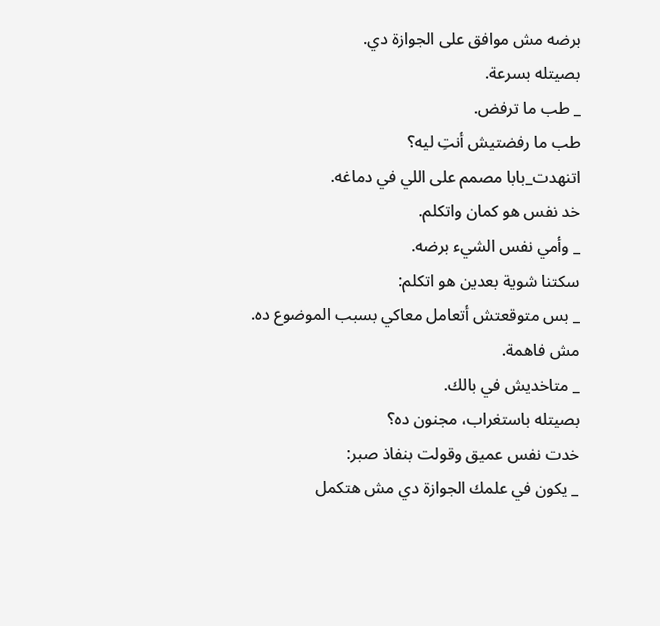برضه مش موافق على الجوازة دي.
بصيتله بسرعة.
_ طب ما ترفض.
طب ما رفضتيش أنتِ ليه؟
اتنهدت_بابا مصمم على اللي في دماغه.
خد نفس هو كمان واتكلم.
_ وأمي نفس الشيء برضه.
سكتنا شوية بعدين هو اتكلم:
_ بس متوقعتش أتعامل معاكي بسبب الموضوع ده.
مش فاهمة.
_ متاخديش في بالك.
بصيتله باستغراب، مجنون ده؟
خدت نفس عميق وقولت بنفاذ صبر:
_ يكون في علمك الجوازة دي مش هتكمل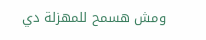ومش هسمح للمهزلة دي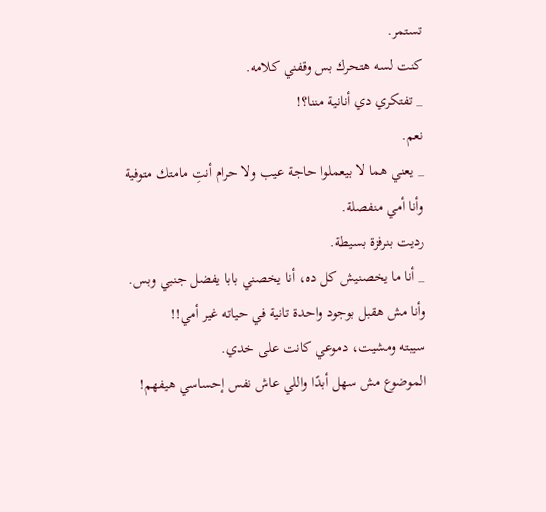تستمر.
كنت لسه هتحرك بس وقفني كلامه.
_ تفتكري دي أنانية مننا؟!
نعم.
_ يعني هما لا بيعملوا حاجة عيب ولا حرام أنتِ مامتك متوفية وأنا أمي منفصلة.
رديت بنرفزة بسيطة.
_ أنا ما يخصنيش كل ده، أنا يخصني بابا يفضل جنبي وبس.
وأنا مش هقبل بوجود واحدة تانية في حياته غير أمي!!
سيبته ومشيت، دموعي كانت على خدي.
الموضوع مش سهل أبدًا واللي عاش نفس إحساسي هيفهم!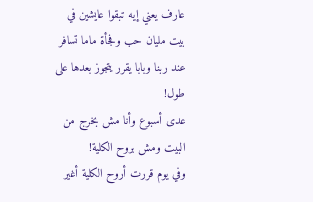عارف يعني إيه تبقوا عايشين في بيت مليان حب وفجأة ماما تسافر عند ربنا وبابا يقرر يتجوز بعدها على طول!
عدى أسبوع وأنا مش بخرج من البيت ومش بروح الكلية!
وفي يوم قررت أروح الكلية أغير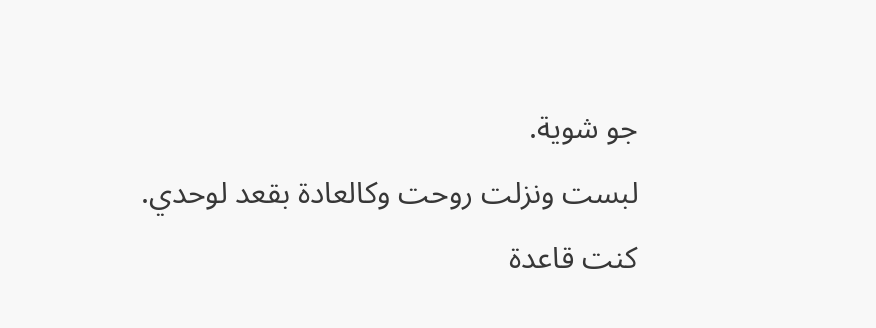جو شوية.
لبست ونزلت روحت وكالعادة بقعد لوحدي.
كنت قاعدة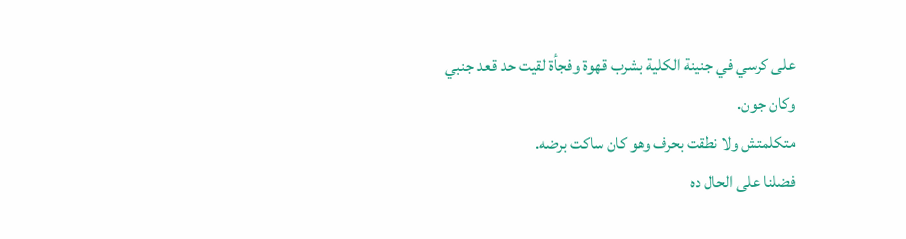على كرسي في جنينة الكلية بشرب قهوة وفجأة لقيت حد قعد جنبي وكان جون.
متكلمتش ولا نطقت بحرف وهو كان ساكت برضه.
فضلنا على الحال ده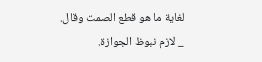لغاية ما هو قطع الصمت وقال.
_ لازم نبوظ الجوازة.